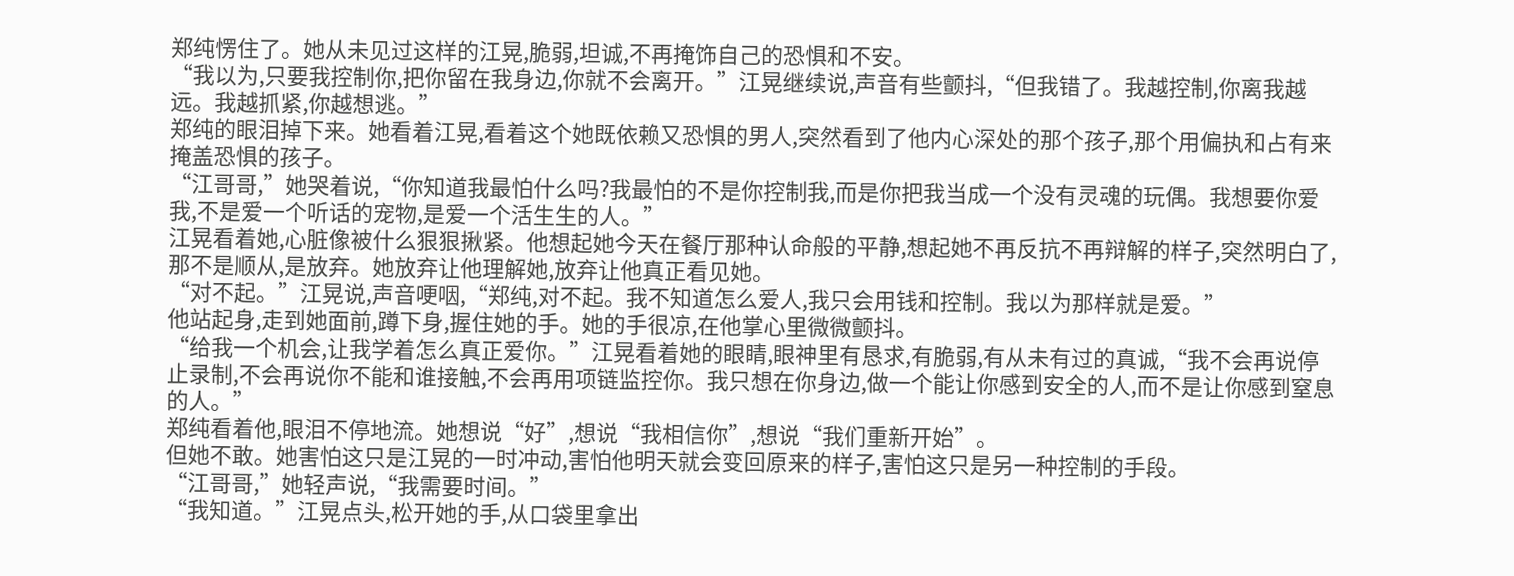郑纯愣住了。她从未见过这样的江晃,脆弱,坦诚,不再掩饰自己的恐惧和不安。
“我以为,只要我控制你,把你留在我身边,你就不会离开。”江晃继续说,声音有些颤抖,“但我错了。我越控制,你离我越远。我越抓紧,你越想逃。”
郑纯的眼泪掉下来。她看着江晃,看着这个她既依赖又恐惧的男人,突然看到了他内心深处的那个孩子,那个用偏执和占有来掩盖恐惧的孩子。
“江哥哥,”她哭着说,“你知道我最怕什么吗?我最怕的不是你控制我,而是你把我当成一个没有灵魂的玩偶。我想要你爱我,不是爱一个听话的宠物,是爱一个活生生的人。”
江晃看着她,心脏像被什么狠狠揪紧。他想起她今天在餐厅那种认命般的平静,想起她不再反抗不再辩解的样子,突然明白了,那不是顺从,是放弃。她放弃让他理解她,放弃让他真正看见她。
“对不起。”江晃说,声音哽咽,“郑纯,对不起。我不知道怎么爱人,我只会用钱和控制。我以为那样就是爱。”
他站起身,走到她面前,蹲下身,握住她的手。她的手很凉,在他掌心里微微颤抖。
“给我一个机会,让我学着怎么真正爱你。”江晃看着她的眼睛,眼神里有恳求,有脆弱,有从未有过的真诚,“我不会再说停止录制,不会再说你不能和谁接触,不会再用项链监控你。我只想在你身边,做一个能让你感到安全的人,而不是让你感到窒息的人。”
郑纯看着他,眼泪不停地流。她想说“好”,想说“我相信你”,想说“我们重新开始”。
但她不敢。她害怕这只是江晃的一时冲动,害怕他明天就会变回原来的样子,害怕这只是另一种控制的手段。
“江哥哥,”她轻声说,“我需要时间。”
“我知道。”江晃点头,松开她的手,从口袋里拿出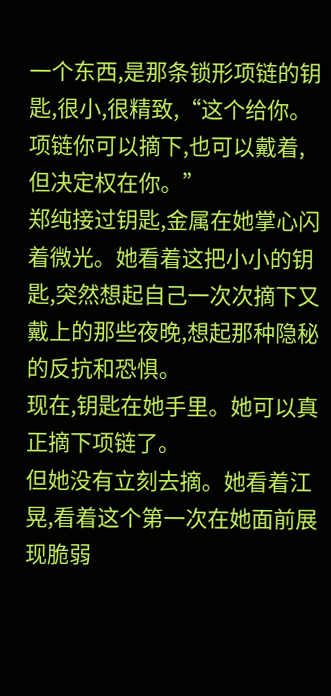一个东西,是那条锁形项链的钥匙,很小,很精致,“这个给你。项链你可以摘下,也可以戴着,但决定权在你。”
郑纯接过钥匙,金属在她掌心闪着微光。她看着这把小小的钥匙,突然想起自己一次次摘下又戴上的那些夜晚,想起那种隐秘的反抗和恐惧。
现在,钥匙在她手里。她可以真正摘下项链了。
但她没有立刻去摘。她看着江晃,看着这个第一次在她面前展现脆弱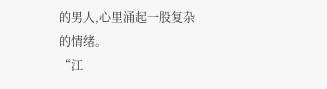的男人,心里涌起一股复杂的情绪。
“江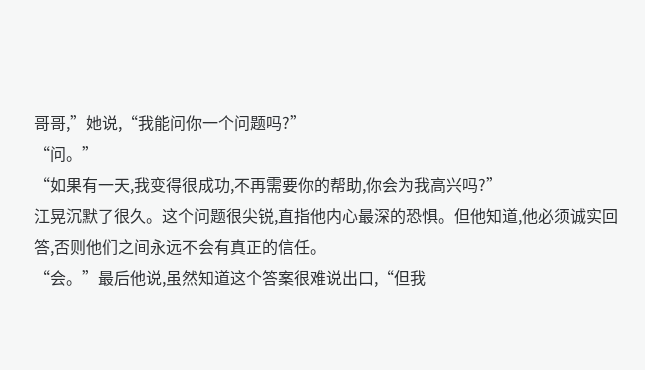哥哥,”她说,“我能问你一个问题吗?”
“问。”
“如果有一天,我变得很成功,不再需要你的帮助,你会为我高兴吗?”
江晃沉默了很久。这个问题很尖锐,直指他内心最深的恐惧。但他知道,他必须诚实回答,否则他们之间永远不会有真正的信任。
“会。”最后他说,虽然知道这个答案很难说出口,“但我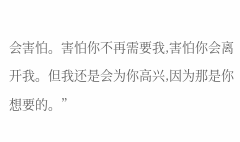会害怕。害怕你不再需要我,害怕你会离开我。但我还是会为你高兴,因为那是你想要的。”